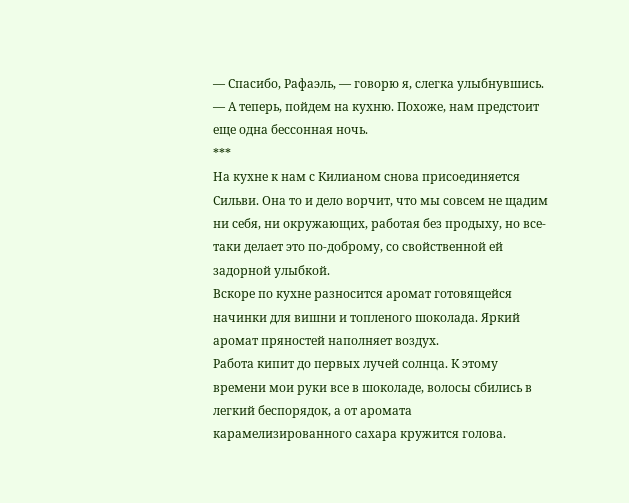— Спасибо, Рафаэль, — говорю я, слегка улыбнувшись. — А теперь, пойдем на кухню. Похоже, нам предстоит еще одна бессонная ночь.
***
На кухне к нам с Килианом снова присоединяется Сильви. Она то и дело ворчит, что мы совсем не щадим ни себя, ни окружающих, работая без продыху, но все-таки делает это по-доброму, со свойственной ей задорной улыбкой.
Вскоре по кухне разносится аромат готовящейся начинки для вишни и топленого шоколада. Яркий аромат пряностей наполняет воздух.
Работа кипит до первых лучей солнца. К этому времени мои руки все в шоколаде, волосы сбились в легкий беспорядок, а от аромата карамелизированного сахара кружится голова.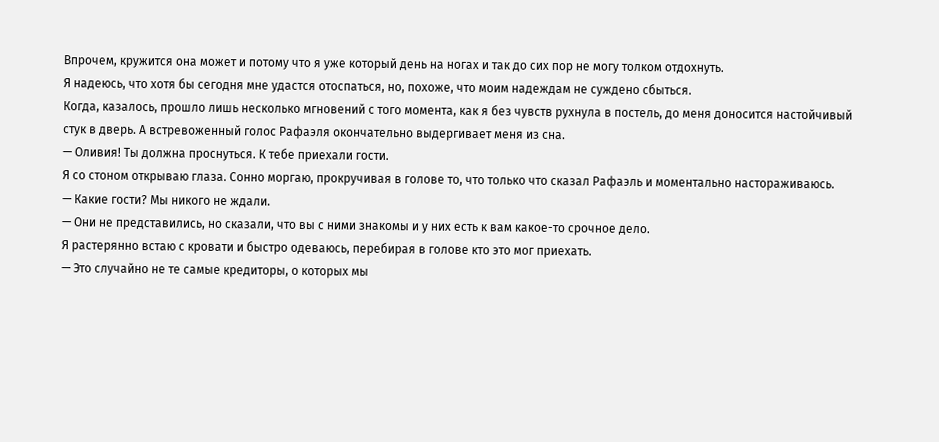Впрочем, кружится она может и потому что я уже который день на ногах и так до сих пор не могу толком отдохнуть.
Я надеюсь, что хотя бы сегодня мне удастся отоспаться, но, похоже, что моим надеждам не суждено сбыться.
Когда, казалось, прошло лишь несколько мгновений с того момента, как я без чувств рухнула в постель, до меня доносится настойчивый стук в дверь. А встревоженный голос Рафаэля окончательно выдергивает меня из сна.
— Оливия! Ты должна проснуться. К тебе приехали гости.
Я со стоном открываю глаза. Сонно моргаю, прокручивая в голове то, что только что сказал Рафаэль и моментально настораживаюсь.
— Какие гости? Мы никого не ждали.
— Они не представились, но сказали, что вы с ними знакомы и у них есть к вам какое-то срочное дело.
Я растерянно встаю с кровати и быстро одеваюсь, перебирая в голове кто это мог приехать.
— Это случайно не те самые кредиторы, о которых мы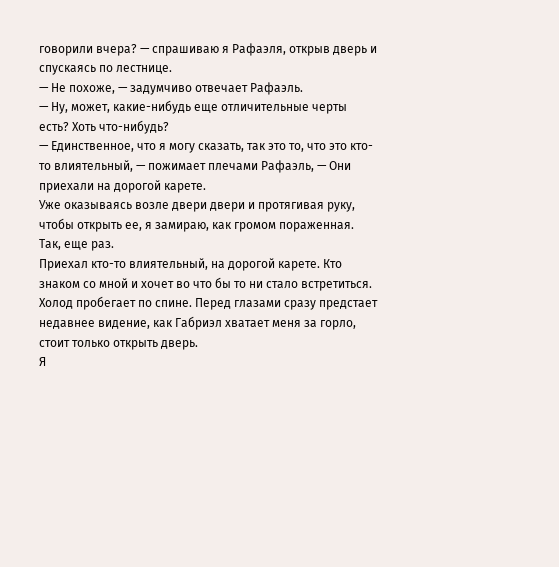говорили вчера? — спрашиваю я Рафаэля, открыв дверь и спускаясь по лестнице.
— Не похоже, — задумчиво отвечает Рафаэль.
— Ну, может, какие-нибудь еще отличительные черты есть? Хоть что-нибудь?
— Единственное, что я могу сказать, так это то, что это кто-то влиятельный, — пожимает плечами Рафаэль, — Они приехали на дорогой карете.
Уже оказываясь возле двери двери и протягивая руку, чтобы открыть ее, я замираю, как громом пораженная.
Так, еще раз.
Приехал кто-то влиятельный, на дорогой карете. Кто знаком со мной и хочет во что бы то ни стало встретиться.
Холод пробегает по спине. Перед глазами сразу предстает недавнее видение, как Габриэл хватает меня за горло, стоит только открыть дверь.
Я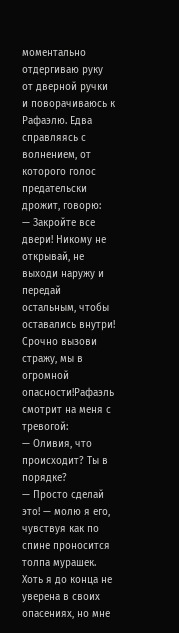моментально отдергиваю руку от дверной ручки и поворачиваюсь к Рафаэлю. Едва справляясь с волнением, от которого голос предательски дрожит, говорю:
— Закройте все двери! Никому не открывай, не выходи наружу и передай остальным, чтобы оставались внутри! Срочно вызови стражу, мы в огромной опасности!Рафаэль смотрит на меня с тревогой:
— Оливия, что происходит? Ты в порядке?
— Просто сделай это! — молю я его, чувствуя как по спине проносится толпа мурашек. Хоть я до конца не уверена в своих опасениях, но мне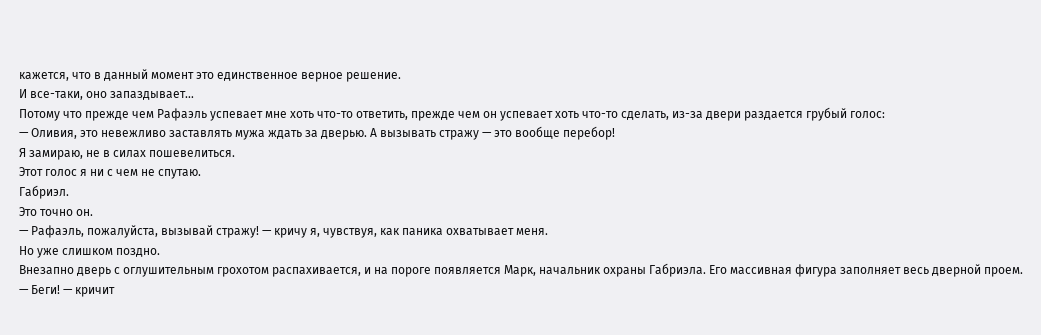кажется, что в данный момент это единственное верное решение.
И все-таки, оно запаздывает…
Потому что прежде чем Рафаэль успевает мне хоть что-то ответить, прежде чем он успевает хоть что-то сделать, из-за двери раздается грубый голос:
— Оливия, это невежливо заставлять мужа ждать за дверью. А вызывать стражу — это вообще перебор!
Я замираю, не в силах пошевелиться.
Этот голос я ни с чем не спутаю.
Габриэл.
Это точно он.
— Рафаэль, пожалуйста, вызывай стражу! — кричу я, чувствуя, как паника охватывает меня.
Но уже слишком поздно.
Внезапно дверь с оглушительным грохотом распахивается, и на пороге появляется Марк, начальник охраны Габриэла. Его массивная фигура заполняет весь дверной проем.
— Беги! — кричит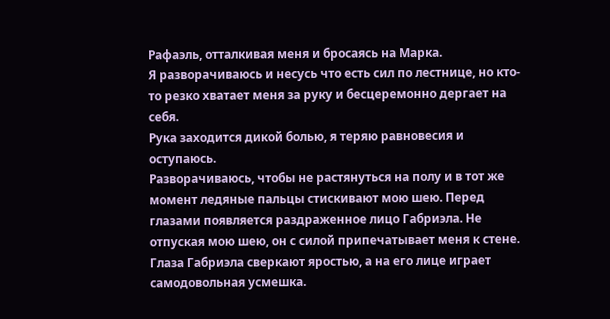Рафаэль, отталкивая меня и бросаясь на Марка.
Я разворачиваюсь и несусь что есть сил по лестнице, но кто-то резко хватает меня за руку и бесцеремонно дергает на себя.
Рука заходится дикой болью, я теряю равновесия и оступаюсь.
Разворачиваюсь, чтобы не растянуться на полу и в тот же момент ледяные пальцы стискивают мою шею. Перед глазами появляется раздраженное лицо Габриэла. Не отпуская мою шею, он с силой припечатывает меня к стене. Глаза Габриэла сверкают яростью, а на его лице играет самодовольная усмешка.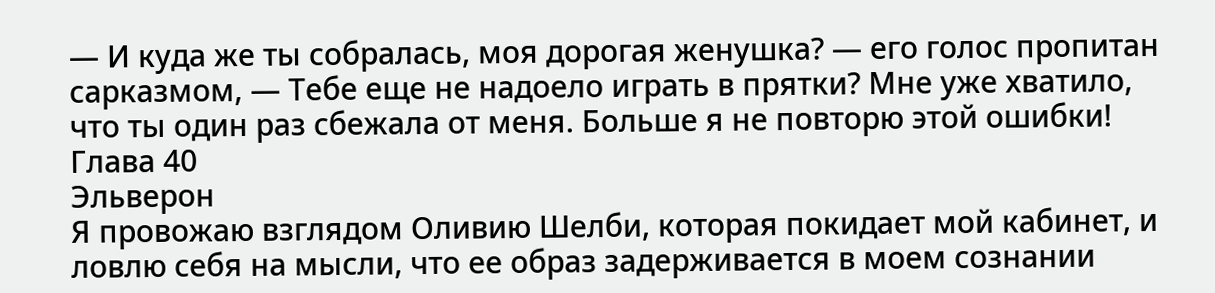— И куда же ты собралась, моя дорогая женушка? — его голос пропитан сарказмом, — Тебе еще не надоело играть в прятки? Мне уже хватило, что ты один раз сбежала от меня. Больше я не повторю этой ошибки!
Глава 40
Эльверон
Я провожаю взглядом Оливию Шелби, которая покидает мой кабинет, и ловлю себя на мысли, что ее образ задерживается в моем сознании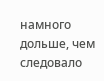намного дольше, чем следовало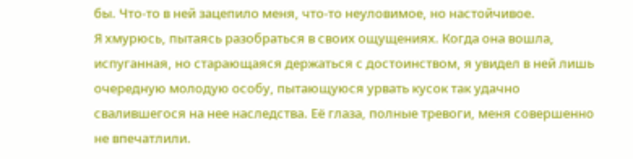бы. Что-то в ней зацепило меня, что-то неуловимое, но настойчивое.
Я хмурюсь, пытаясь разобраться в своих ощущениях. Когда она вошла, испуганная, но старающаяся держаться с достоинством, я увидел в ней лишь очередную молодую особу, пытающуюся урвать кусок так удачно свалившегося на нее наследства. Её глаза, полные тревоги, меня совершенно не впечатлили.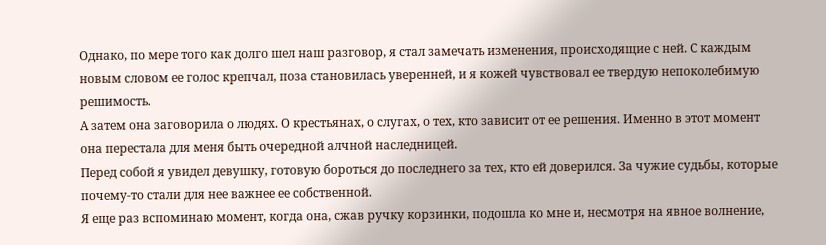Однако, по мере того как долго шел наш разговор, я стал замечать изменения, происходящие с ней. С каждым новым словом ее голос крепчал, поза становилась уверенней, и я кожей чувствовал ее твердую непоколебимую решимость.
А затем она заговорила о людях. О крестьянах, о слугах, о тех, кто зависит от ее решения. Именно в этот момент она перестала для меня быть очередной алчной наследницей.
Перед собой я увидел девушку, готовую бороться до последнего за тех, кто ей доверился. За чужие судьбы, которые почему-то стали для нее важнее ее собственной.
Я еще раз вспоминаю момент, когда она, сжав ручку корзинки, подошла ко мне и, несмотря на явное волнение,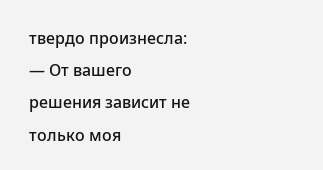твердо произнесла:
— От вашего решения зависит не только моя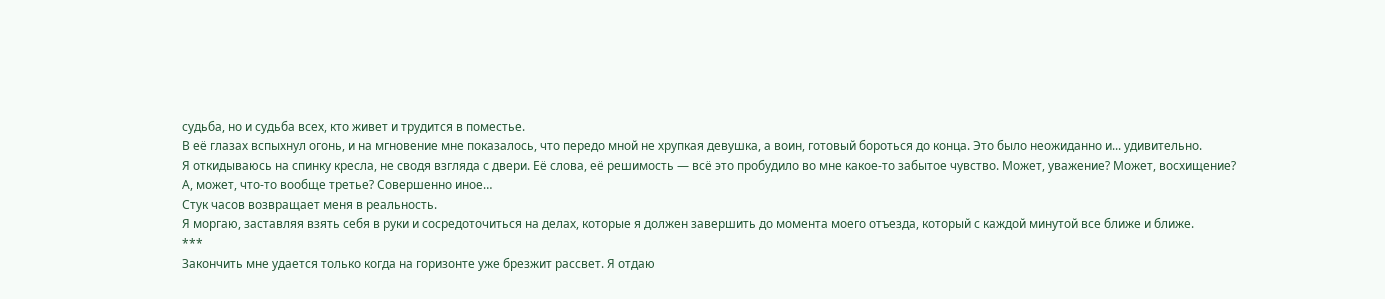судьба, но и судьба всех, кто живет и трудится в поместье.
В её глазах вспыхнул огонь, и на мгновение мне показалось, что передо мной не хрупкая девушка, а воин, готовый бороться до конца. Это было неожиданно и... удивительно.
Я откидываюсь на спинку кресла, не сводя взгляда с двери. Её слова, её решимость — всё это пробудило во мне какое-то забытое чувство. Может, уважение? Может, восхищение?
А, может, что-то вообще третье? Совершенно иное…
Стук часов возвращает меня в реальность.
Я моргаю, заставляя взять себя в руки и сосредоточиться на делах, которые я должен завершить до момента моего отъезда, который с каждой минутой все ближе и ближе.
***
Закончить мне удается только когда на горизонте уже брезжит рассвет. Я отдаю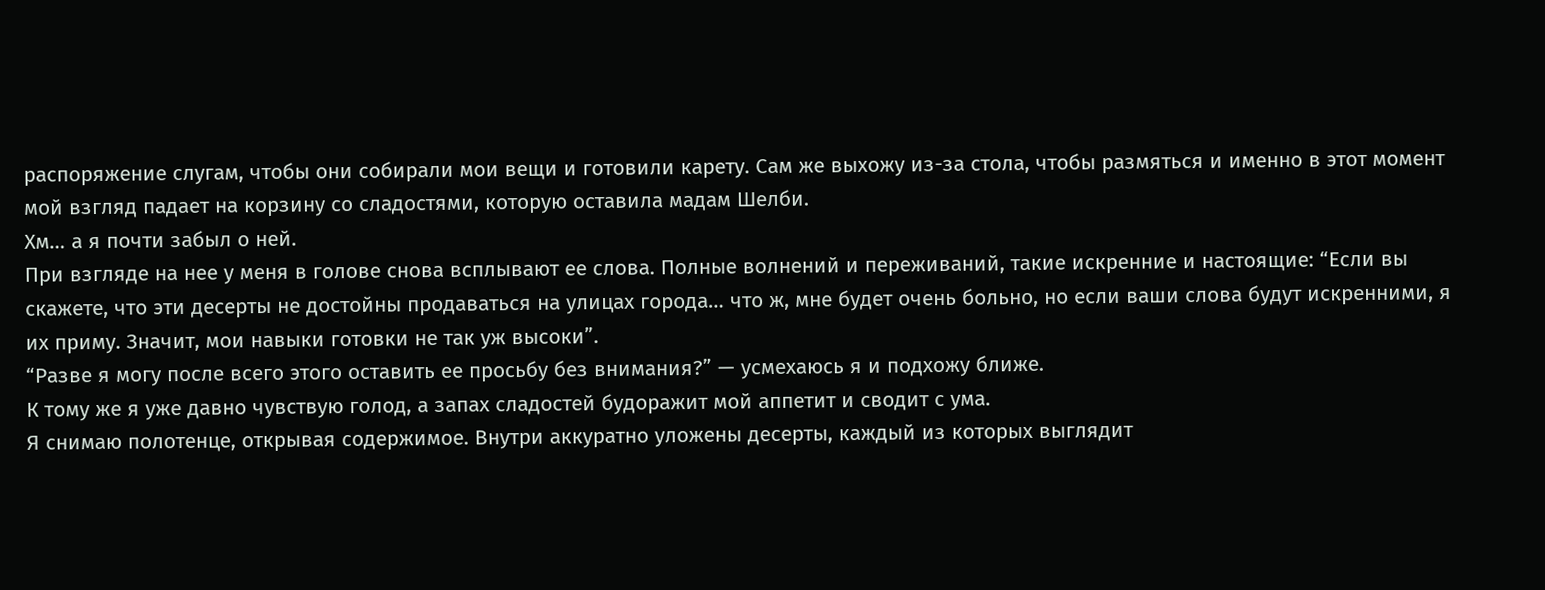распоряжение слугам, чтобы они собирали мои вещи и готовили карету. Сам же выхожу из-за стола, чтобы размяться и именно в этот момент мой взгляд падает на корзину со сладостями, которую оставила мадам Шелби.
Хм… а я почти забыл о ней.
При взгляде на нее у меня в голове снова всплывают ее слова. Полные волнений и переживаний, такие искренние и настоящие: “Если вы скажете, что эти десерты не достойны продаваться на улицах города… что ж, мне будет очень больно, но если ваши слова будут искренними, я их приму. Значит, мои навыки готовки не так уж высоки”.
“Разве я могу после всего этого оставить ее просьбу без внимания?” — усмехаюсь я и подхожу ближе.
К тому же я уже давно чувствую голод, а запах сладостей будоражит мой аппетит и сводит с ума.
Я снимаю полотенце, открывая содержимое. Внутри аккуратно уложены десерты, каждый из которых выглядит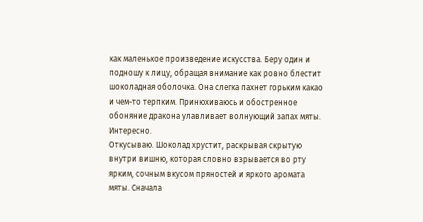как маленькое произведение искусства. Беру один и подношу к лицу, обращая внимание как ровно блестит шоколадная оболочка. Она слегка пахнет горьким какао и чем-то терпким. Принюхиваюсь и обостренное обоняние дракона улавливает волнующий запах мяты.
Интересно.
Откусываю. Шоколад хрустит, раскрывая скрытую внутри вишню, которая словно взрывается во рту ярким, сочным вкусом пряностей и яркого аромата мяты. Сначала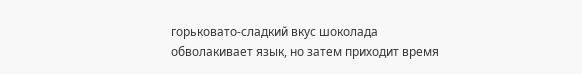горьковато-сладкий вкус шоколада обволакивает язык, но затем приходит время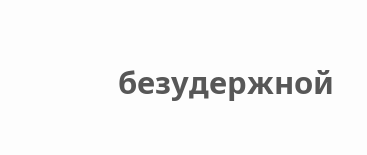безудержной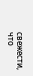свежести, что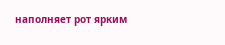наполняет рот ярким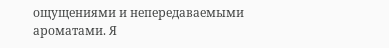ощущениями и непередаваемыми ароматами. Я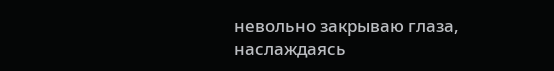невольно закрываю глаза, наслаждаясь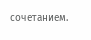сочетанием.